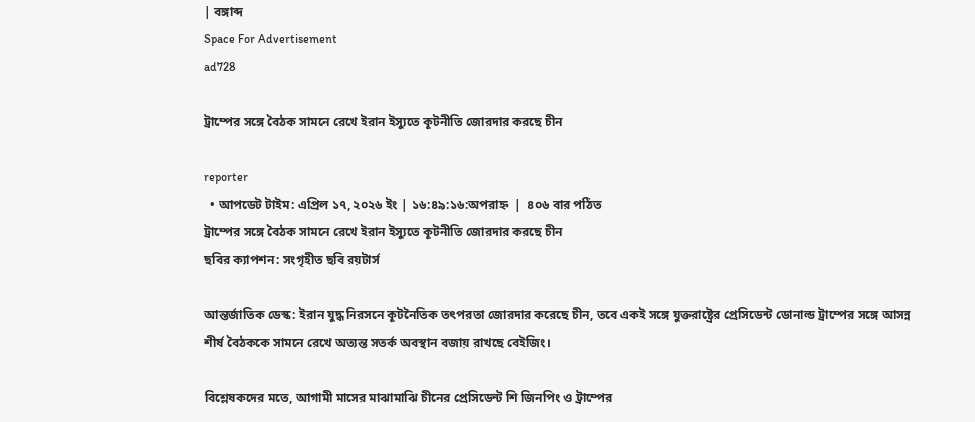| বঙ্গাব্দ
Space For Advertisement
ad728

ট্রাম্পের সঙ্গে বৈঠক সামনে রেখে ইরান ইস্যুতে কূটনীতি জোরদার করছে চীন

reporter
  • আপডেট টাইম: এপ্রিল ১৭, ২০২৬ ইং | ১৬:৪৯:১৬:অপরাহ্ন  |  ৪০৬ বার পঠিত
ট্রাম্পের সঙ্গে বৈঠক সামনে রেখে ইরান ইস্যুতে কূটনীতি জোরদার করছে চীন
ছবির ক্যাপশন: সংগৃহীত ছবি রয়টার্স

আন্তর্জাতিক ডেস্ক: ইরান যুদ্ধ নিরসনে কূটনৈতিক তৎপরতা জোরদার করেছে চীন, তবে একই সঙ্গে যুক্তরাষ্ট্রের প্রেসিডেন্ট ডোনাল্ড ট্রাম্পের সঙ্গে আসন্ন শীর্ষ বৈঠককে সামনে রেখে অত্যন্ত সতর্ক অবস্থান বজায় রাখছে বেইজিং।

বিশ্লেষকদের মতে, আগামী মাসের মাঝামাঝি চীনের প্রেসিডেন্ট শি জিনপিং ও ট্রাম্পের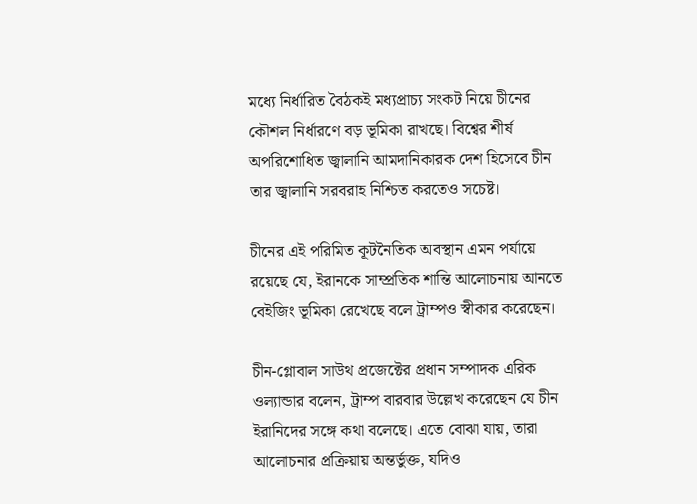মধ্যে নির্ধারিত বৈঠকই মধ্যপ্রাচ্য সংকট নিয়ে চীনের কৌশল নির্ধারণে বড় ভূমিকা রাখছে। বিশ্বের শীর্ষ অপরিশোধিত জ্বালানি আমদানিকারক দেশ হিসেবে চীন তার জ্বালানি সরবরাহ নিশ্চিত করতেও সচেষ্ট।

চীনের এই পরিমিত কূটনৈতিক অবস্থান এমন পর্যায়ে রয়েছে যে, ইরানকে সাম্প্রতিক শান্তি আলোচনায় আনতে বেইজিং ভূমিকা রেখেছে বলে ট্রাম্পও স্বীকার করেছেন।

চীন-গ্লোবাল সাউথ প্রজেক্টের প্রধান সম্পাদক এরিক ওল্যান্ডার বলেন, ট্রাম্প বারবার উল্লেখ করেছেন যে চীন ইরানিদের সঙ্গে কথা বলেছে। এতে বোঝা যায়, তারা আলোচনার প্রক্রিয়ায় অন্তর্ভুক্ত, যদিও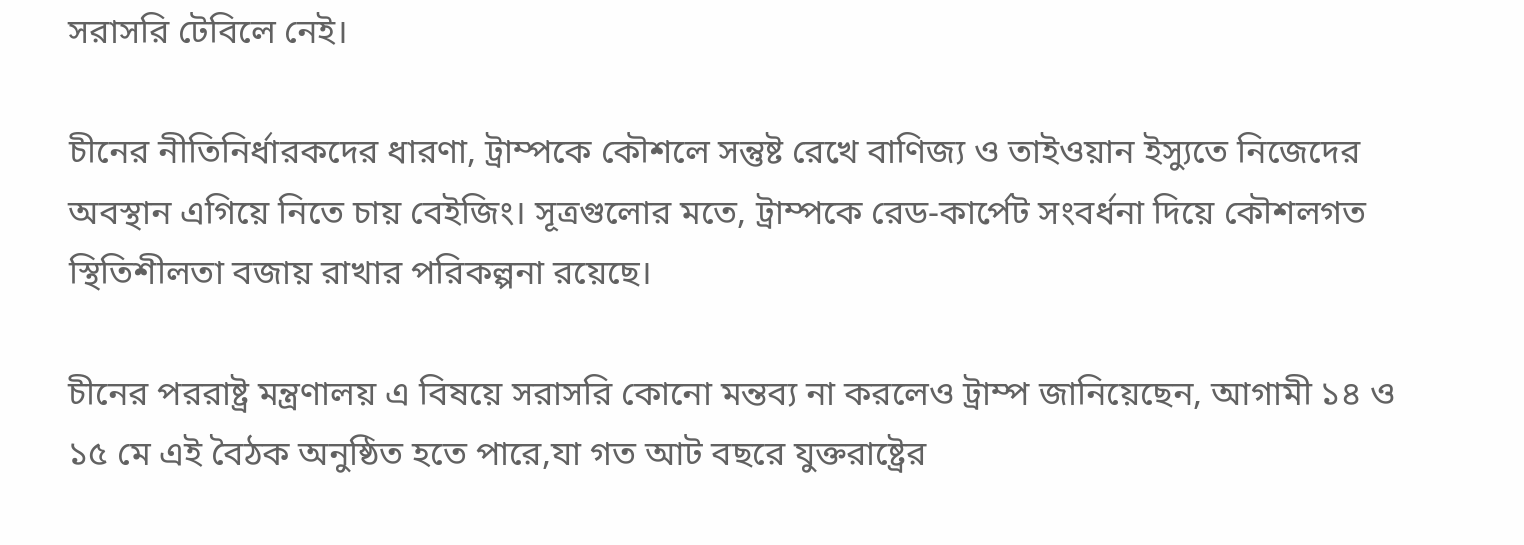সরাসরি টেবিলে নেই।

চীনের নীতিনির্ধারকদের ধারণা, ট্রাম্পকে কৌশলে সন্তুষ্ট রেখে বাণিজ্য ও তাইওয়ান ইস্যুতে নিজেদের অবস্থান এগিয়ে নিতে চায় বেইজিং। সূত্রগুলোর মতে, ট্রাম্পকে রেড-কার্পেট সংবর্ধনা দিয়ে কৌশলগত স্থিতিশীলতা বজায় রাখার পরিকল্পনা রয়েছে।

চীনের পররাষ্ট্র মন্ত্রণালয় এ বিষয়ে সরাসরি কোনো মন্তব্য না করলেও ট্রাম্প জানিয়েছেন, আগামী ১৪ ও ১৫ মে এই বৈঠক অনুষ্ঠিত হতে পারে,যা গত আট বছরে যুক্তরাষ্ট্রের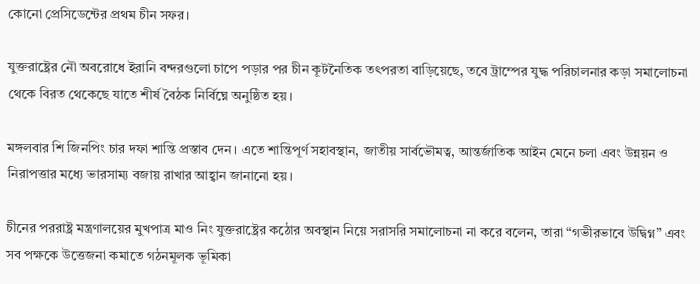কোনো প্রেসিডেন্টের প্রথম চীন সফর।

যুক্তরাষ্ট্রের নৌ অবরোধে ইরানি বন্দরগুলো চাপে পড়ার পর চীন কূটনৈতিক তৎপরতা বাড়িয়েছে, তবে ট্রাম্পের যুদ্ধ পরিচালনার কড়া সমালোচনা থেকে বিরত থেকেছে যাতে শীর্ষ বৈঠক নির্বিঘ্নে অনুষ্ঠিত হয়।

মঙ্গলবার শি জিনপিং চার দফা শান্তি প্রস্তাব দেন। এতে শান্তিপূর্ণ সহাবস্থান, জাতীয় সার্বভৌমত্ব, আন্তর্জাতিক আইন মেনে চলা এবং উন্নয়ন ও নিরাপত্তার মধ্যে ভারসাম্য বজায় রাখার আহ্বান জানানো হয়।

চীনের পররাষ্ট্র মন্ত্রণালয়ের মুখপাত্র মাও নিং যুক্তরাষ্ট্রের কঠোর অবস্থান নিয়ে সরাসরি সমালোচনা না করে বলেন, তারা “গভীরভাবে উদ্বিগ্ন” এবং সব পক্ষকে উত্তেজনা কমাতে গঠনমূলক ভূমিকা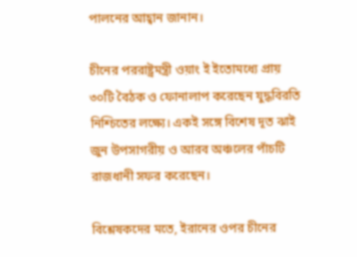পালনের আহ্বান জানান।

চীনের পররাষ্ট্রমন্ত্রী ওয়াং ই ইতোমধ্যে প্রায় ৩০টি বৈঠক ও ফোনালাপ করেছেন যুদ্ধবিরতি নিশ্চিতের লক্ষ্যে। একই সঙ্গে বিশেষ দূত ঝাই জুন উপসাগরীয় ও আরব অঞ্চলের পাঁচটি রাজধানী সফর করেছেন।

বিশ্লেষকদের মতে, ইরানের ওপর চীনের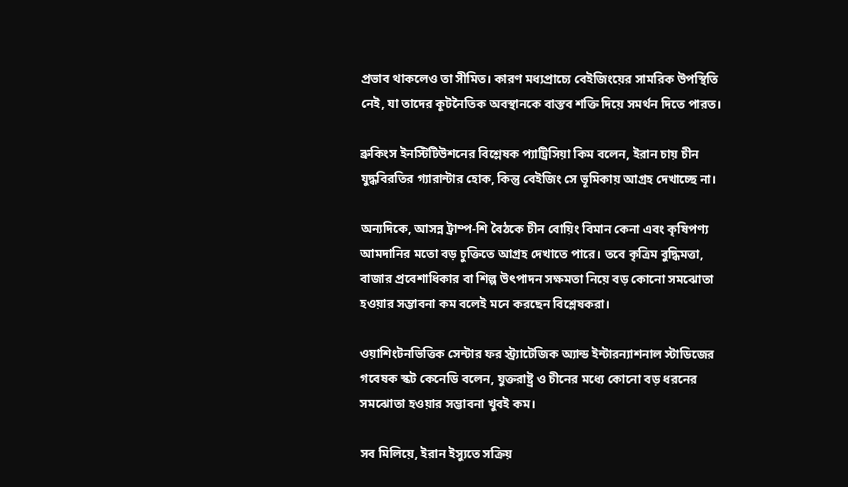প্রভাব থাকলেও তা সীমিত। কারণ মধ্যপ্রাচ্যে বেইজিংয়ের সামরিক উপস্থিতি নেই, যা তাদের কূটনৈতিক অবস্থানকে বাস্তব শক্তি দিয়ে সমর্থন দিতে পারত।

ব্রুকিংস ইনস্টিটিউশনের বিশ্লেষক প্যাট্রিসিয়া কিম বলেন, ইরান চায় চীন যুদ্ধবিরতির গ্যারান্টার হোক, কিন্তু বেইজিং সে ভূমিকায় আগ্রহ দেখাচ্ছে না।

অন্যদিকে, আসন্ন ট্রাম্প-শি বৈঠকে চীন বোয়িং বিমান কেনা এবং কৃষিপণ্য আমদানির মতো বড় চুক্তিতে আগ্রহ দেখাতে পারে। তবে কৃত্রিম বুদ্ধিমত্তা, বাজার প্রবেশাধিকার বা শিল্প উৎপাদন সক্ষমতা নিয়ে বড় কোনো সমঝোতা হওয়ার সম্ভাবনা কম বলেই মনে করছেন বিশ্লেষকরা।

ওয়াশিংটনভিত্তিক সেন্টার ফর স্ট্র্যাটেজিক অ্যান্ড ইন্টারন্যাশনাল স্টাডিজের গবেষক স্কট কেনেডি বলেন, যুক্তরাষ্ট্র ও চীনের মধ্যে কোনো বড় ধরনের সমঝোতা হওয়ার সম্ভাবনা খুবই কম।

সব মিলিয়ে, ইরান ইস্যুতে সক্রিয়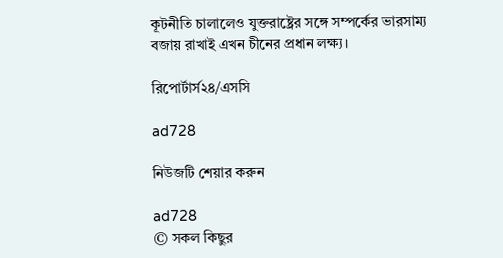কূটনীতি চালালেও যুক্তরাষ্ট্রের সঙ্গে সম্পর্কের ভারসাম্য বজায় রাখাই এখন চীনের প্রধান লক্ষ্য।

রিপোর্টার্স২৪/এসসি

ad728

নিউজটি শেয়ার করুন

ad728
© সকল কিছুর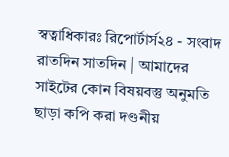স্বত্বাধিকারঃ রিপোর্টার্স২৪ - সংবাদ রাতদিন সাতদিন | আমাদের সাইটের কোন বিষয়বস্তু অনুমতি ছাড়া কপি করা দণ্ডনীয়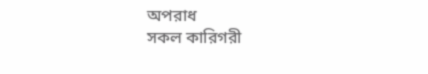অপরাধ
সকল কারিগরী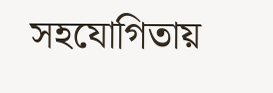সহযোগিতায়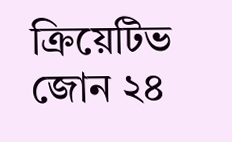ক্রিয়েটিভ জোন ২৪